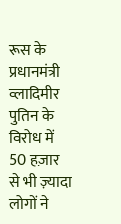रूस के प्रधानमंत्री व्लादिमीर पुतिन के विरोध में 50 हज़ार से भी ज़्यादा लोगों ने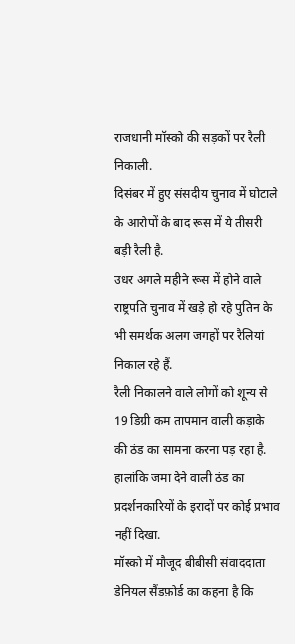राजधानी मॉस्को की सड़कों पर रैली निकाली.
दिसंबर में हुए संसदीय चुनाव में घोटाले के आरोपों के बाद रूस में ये तीसरी बड़ी रैली है.
उधर अगले महीने रूस में होने वाले राष्ट्रपति चुनाव में खड़े हो रहे पुतिन के भी समर्थक अलग जगहों पर रैलियां निकाल रहे हैं.
रैली निकालने वाले लोगों को शून्य से 19 डिग्री कम तापमान वाली कड़ाके की ठंड का सामना करना पड़ रहा है. हालांकि जमा देने वाली ठंड का प्रदर्शनकारियों के इरादों पर कोई प्रभाव नहीं दिखा.
मॉस्को में मौजूद बीबीसी संवाददाता डेनियल सैंडफ़ोर्ड का कहना है कि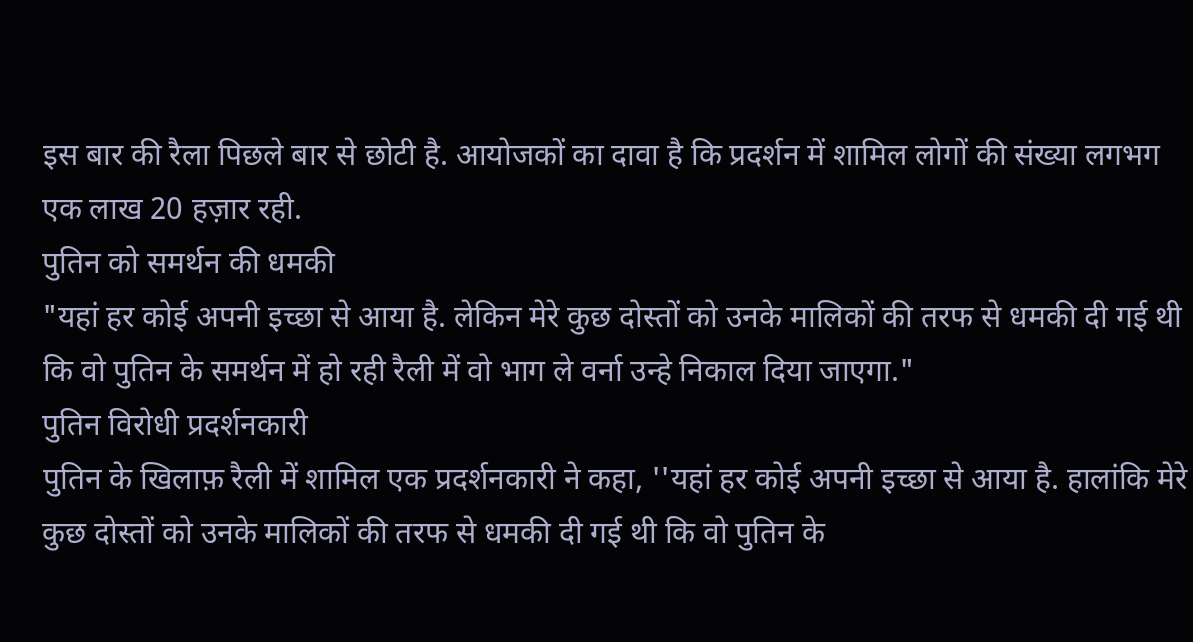इस बार की रैला पिछले बार से छोटी है. आयोजकों का दावा है कि प्रदर्शन में शामिल लोगों की संख्या लगभग एक लाख 20 हज़ार रही.
पुतिन को समर्थन की धमकी
"यहां हर कोई अपनी इच्छा से आया है. लेकिन मेरे कुछ दोस्तों को उनके मालिकों की तरफ से धमकी दी गई थी कि वो पुतिन के समर्थन में हो रही रैली में वो भाग ले वर्ना उन्हे निकाल दिया जाएगा."
पुतिन विरोधी प्रदर्शनकारी
पुतिन के खिलाफ़ रैली में शामिल एक प्रदर्शनकारी ने कहा, ''यहां हर कोई अपनी इच्छा से आया है. हालांकि मेरे कुछ दोस्तों को उनके मालिकों की तरफ से धमकी दी गई थी कि वो पुतिन के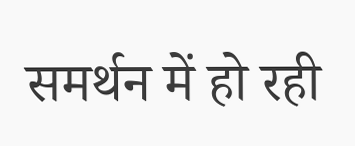समर्थन में हो रही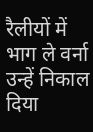रैलीयों में भाग ले वर्ना उन्हें निकाल दिया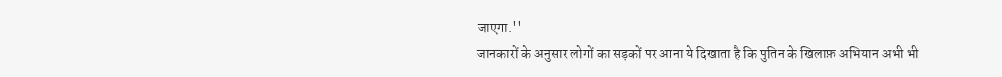जाएगा.''
जानकारों के अनुसार लोगों का सड़कों पर आना ये दिखाता है कि पुतिन के खिलाफ़ अभियान अभी भी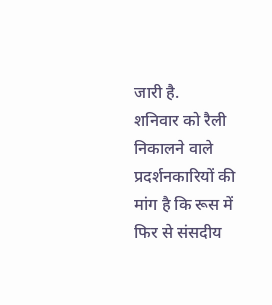जारी है.
शनिवार को रैली निकालने वाले प्रदर्शनकारियों की मांग है कि रूस में फिर से संसदीय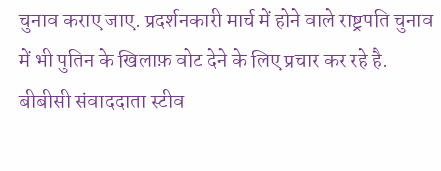चुनाव कराए जाए. प्रदर्शनकारी मार्च में होने वाले राष्ट्रपति चुनाव में भी पुतिन के खिलाफ़ वोट देने के लिए प्रचार कर रहे है.
बीबीसी संवाददाता स्टीव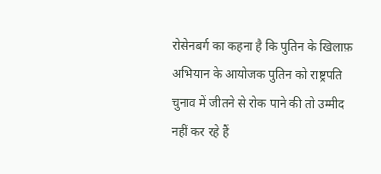रोसेनबर्ग का कहना है कि पुतिन के खिलाफ़ अभियान के आयोजक पुतिन को राष्ट्रपति चुनाव में जीतने से रोक पाने की तो उम्मीद नहीं कर रहे हैं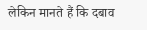लेकिन मानते हैं कि दबाव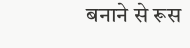बनाने से रूस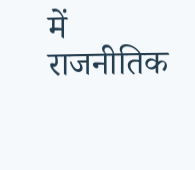में राजनीतिक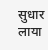सुधार लाया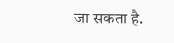जा सकता है.